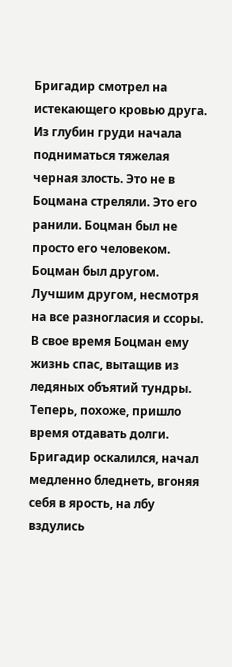Бригадир смотрел на истекающего кровью друга. Из глубин груди начала подниматься тяжелая черная злость. Это не в Боцмана стреляли. Это его ранили. Боцман был не просто его человеком. Боцман был другом. Лучшим другом, несмотря на все разногласия и ссоры. В свое время Боцман ему жизнь спас, вытащив из ледяных объятий тундры. Теперь, похоже, пришло время отдавать долги. Бригадир оскалился, начал медленно бледнеть, вгоняя себя в ярость, на лбу вздулись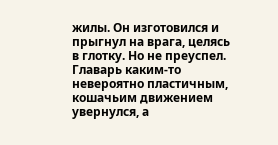жилы. Он изготовился и прыгнул на врага, целясь в глотку. Но не преуспел. Главарь каким-то невероятно пластичным, кошачьим движением увернулся, а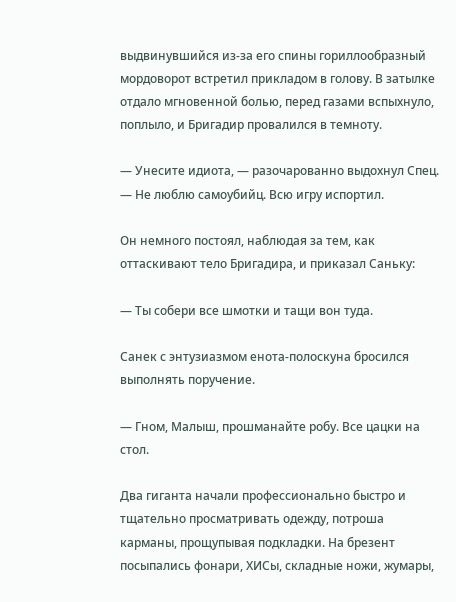выдвинувшийся из-за его спины гориллообразный мордоворот встретил прикладом в голову. В затылке отдало мгновенной болью, перед газами вспыхнуло, поплыло, и Бригадир провалился в темноту.

— Унесите идиота, — разочарованно выдохнул Спец. — Не люблю самоубийц. Всю игру испортил.

Он немного постоял, наблюдая за тем, как оттаскивают тело Бригадира, и приказал Саньку:

— Ты собери все шмотки и тащи вон туда.

Санек с энтузиазмом енота-полоскуна бросился выполнять поручение.

— Гном, Малыш, прошманайте робу. Все цацки на стол.

Два гиганта начали профессионально быстро и тщательно просматривать одежду, потроша карманы, прощупывая подкладки. На брезент посыпались фонари, ХИСы, складные ножи, жумары,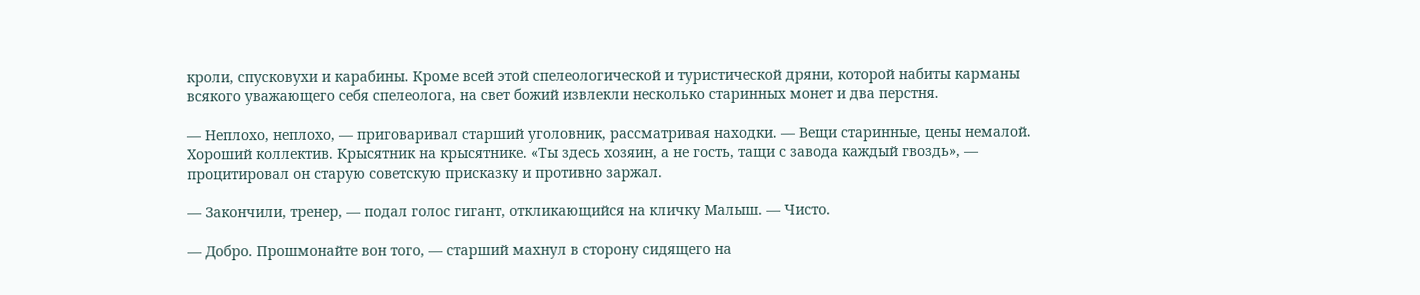кроли, спусковухи и карабины. Кроме всей этой спелеологической и туристической дряни, которой набиты карманы всякого уважающего себя спелеолога, на свет божий извлекли несколько старинных монет и два перстня.

— Неплохо, неплохо, — приговаривал старший уголовник, рассматривая находки. — Вещи старинные, цены немалой. Хороший коллектив. Крысятник на крысятнике. «Ты здесь хозяин, а не гость, тащи с завода каждый гвоздь», — процитировал он старую советскую присказку и противно заржал.

— Закончили, тренер, — подал голос гигант, откликающийся на кличку Малыш. — Чисто.

— Добро. Прошмонайте вон того, — старший махнул в сторону сидящего на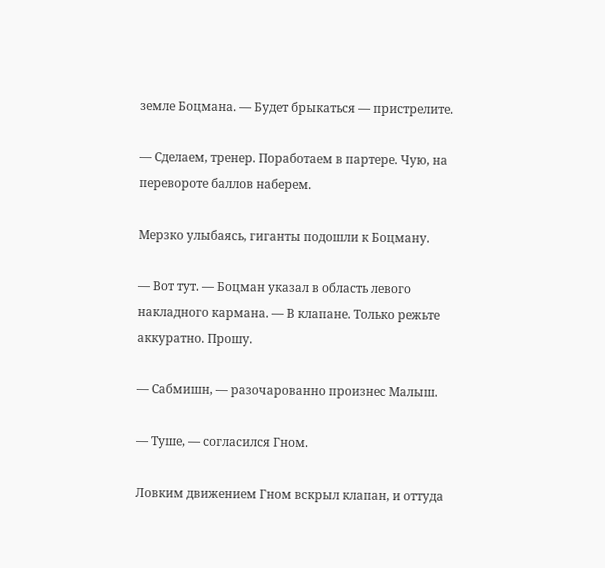земле Боцмана. — Будет брыкаться — пристрелите.

— Сделаем, тренер. Поработаем в партере. Чую, на перевороте баллов наберем.

Мерзко улыбаясь, гиганты подошли к Боцману.

— Вот тут. — Боцман указал в область левого накладного кармана. — В клапане. Только режьте аккуратно. Прошу.

— Сабмишн, — разочарованно произнес Малыш.

— Туше, — согласился Гном.

Ловким движением Гном вскрыл клапан, и оттуда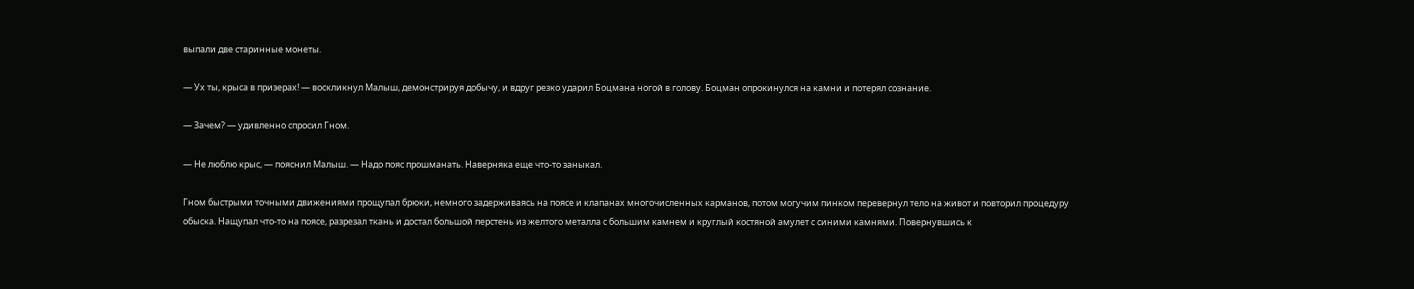выпали две старинные монеты.

— Ух ты, крыса в призерах! — воскликнул Малыш, демонстрируя добычу, и вдруг резко ударил Боцмана ногой в голову. Боцман опрокинулся на камни и потерял сознание.

— Зачем? — удивленно спросил Гном.

— Не люблю крыс, — пояснил Малыш. — Надо пояс прошманать. Наверняка еще что-то заныкал.

Гном быстрыми точными движениями прощупал брюки, немного задерживаясь на поясе и клапанах многочисленных карманов, потом могучим пинком перевернул тело на живот и повторил процедуру обыска. Нащупал что-то на поясе, разрезал ткань и достал большой перстень из желтого металла с большим камнем и круглый костяной амулет с синими камнями. Повернувшись к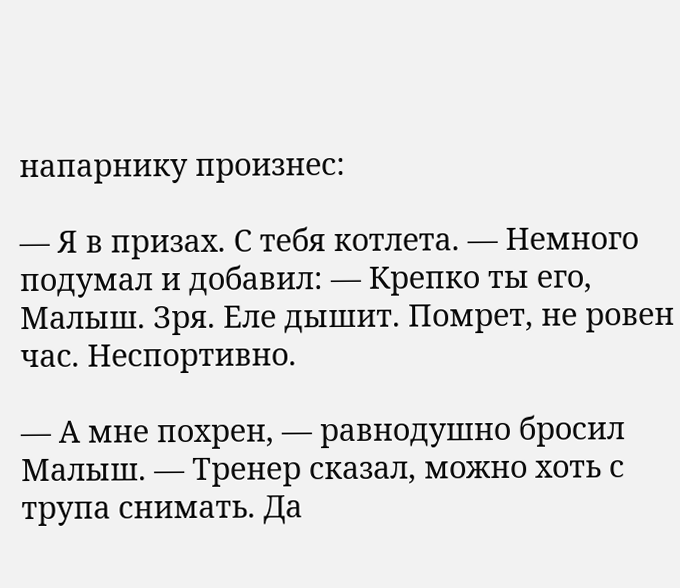напарнику произнес:

— Я в призах. С тебя котлета. — Немного подумал и добавил: — Крепко ты его, Малыш. Зря. Еле дышит. Помрет, не ровен час. Неспортивно.

— А мне похрен, — равнодушно бросил Малыш. — Тренер сказал, можно хоть с трупа снимать. Да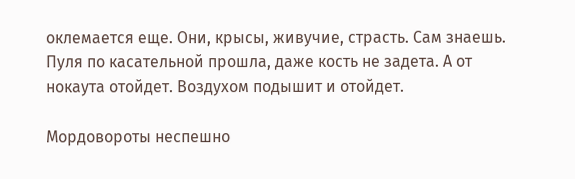оклемается еще. Они, крысы, живучие, страсть. Сам знаешь. Пуля по касательной прошла, даже кость не задета. А от нокаута отойдет. Воздухом подышит и отойдет.

Мордовороты неспешно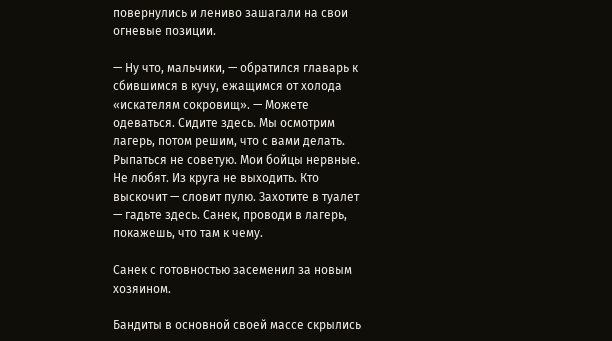повернулись и лениво зашагали на свои огневые позиции.

— Ну что, мальчики, — обратился главарь к сбившимся в кучу, ежащимся от холода «искателям сокровищ». — Можете одеваться. Сидите здесь. Мы осмотрим лагерь, потом решим, что с вами делать. Рыпаться не советую. Мои бойцы нервные. Не любят. Из круга не выходить. Кто выскочит — словит пулю. Захотите в туалет — гадьте здесь. Санек, проводи в лагерь, покажешь, что там к чему.

Санек с готовностью засеменил за новым хозяином.

Бандиты в основной своей массе скрылись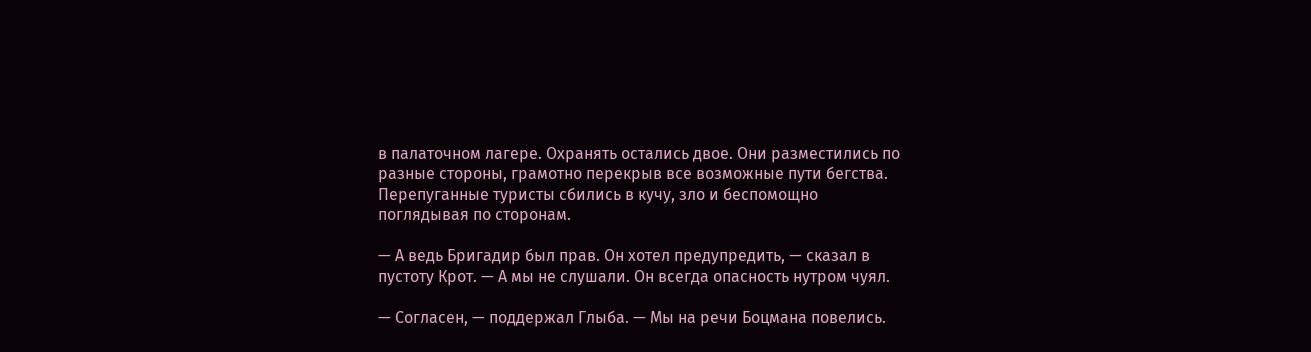в палаточном лагере. Охранять остались двое. Они разместились по разные стороны, грамотно перекрыв все возможные пути бегства. Перепуганные туристы сбились в кучу, зло и беспомощно поглядывая по сторонам.

— А ведь Бригадир был прав. Он хотел предупредить, — сказал в пустоту Крот. — А мы не слушали. Он всегда опасность нутром чуял.

— Согласен, — поддержал Глыба. — Мы на речи Боцмана повелись.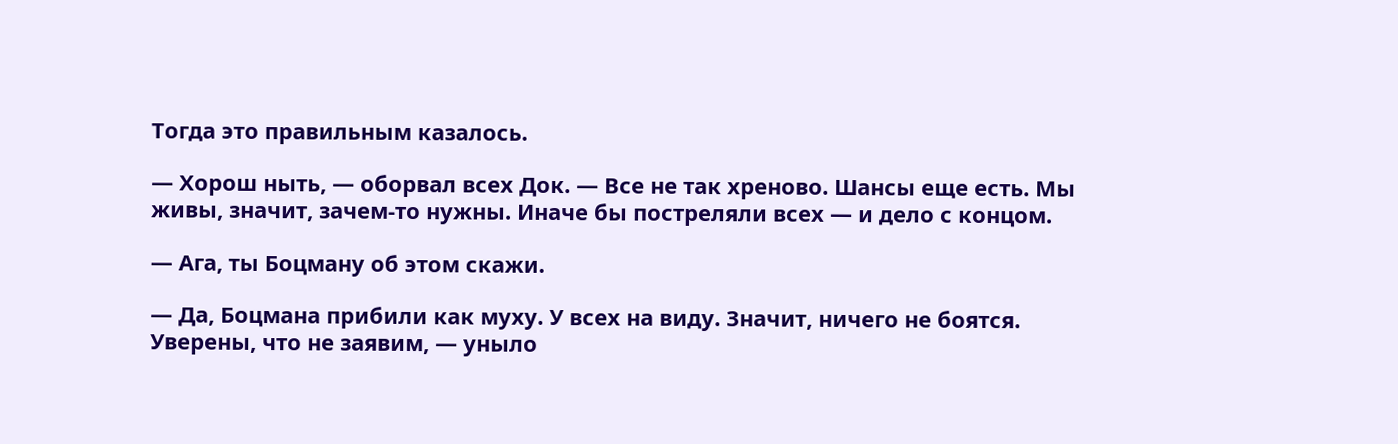Тогда это правильным казалось.

— Хорош ныть, — оборвал всех Док. — Все не так хреново. Шансы еще есть. Мы живы, значит, зачем-то нужны. Иначе бы постреляли всех — и дело с концом.

— Ага, ты Боцману об этом скажи.

— Да, Боцмана прибили как муху. У всех на виду. Значит, ничего не боятся. Уверены, что не заявим, — уныло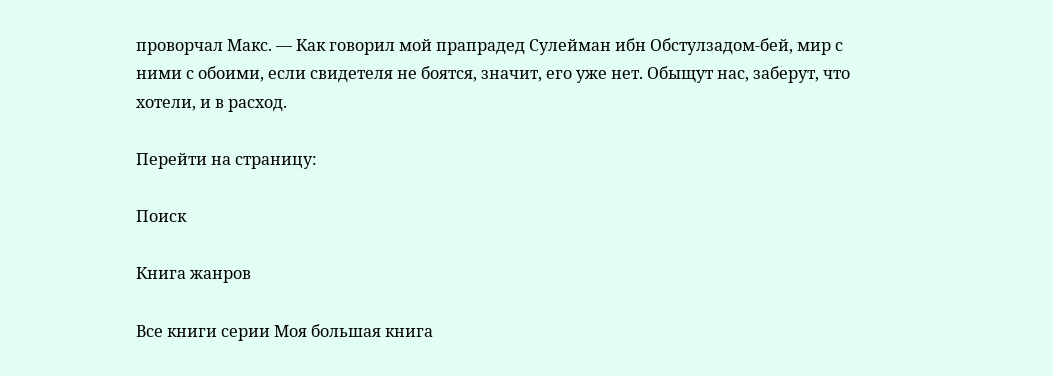проворчал Макс. — Как говорил мой прапрадед Сулейман ибн Обстулзадом-бей, мир с ними с обоими, если свидетеля не боятся, значит, его уже нет. Обыщут нас, заберут, что хотели, и в расход.

Перейти на страницу:

Поиск

Книга жанров

Все книги серии Моя большая книга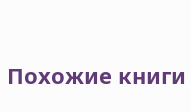Похожие книги